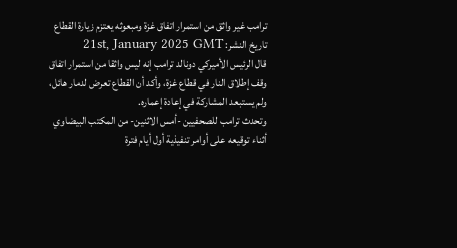ترامب غير واثق من استمرار اتفاق غزة ومبعوثه يعتزم زيارة القطاع
تاريخ النشر: 21st, January 2025 GMT
قال الرئيس الأميركي دونالد ترامب إنه ليس واثقا من استمرار اتفاق وقف إطلاق النار في قطاع غزة، وأكد أن القطاع تعرض لدمار هائل، ولم يستبعد المشاركة في إعادة إعماره.
وتحدث ترامب للصحفيين -أمس الاثنين- من المكتب البيضاوي أثناء توقيعه على أوامر تنفيذية أول أيام فترة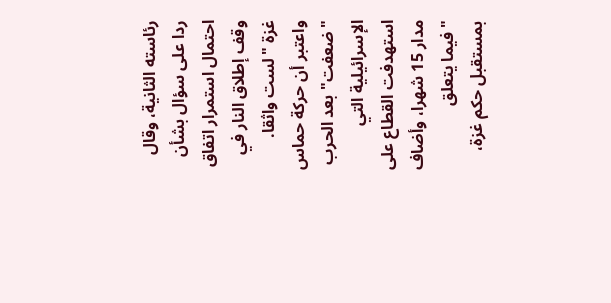رئاسته الثانية، وقال ردا على سؤال بشأن احتمال استمرار اتفاق وقف إطلاق النار في غزة "لست واثقا.
واعتبر أن حركة حماس "ضعفت" بعد الحرب الإسرائيلية التي استهدفت القطاع على مدار 15 شهرا، وأضاف "فيما يتعلق بمستقبل حكم غزة،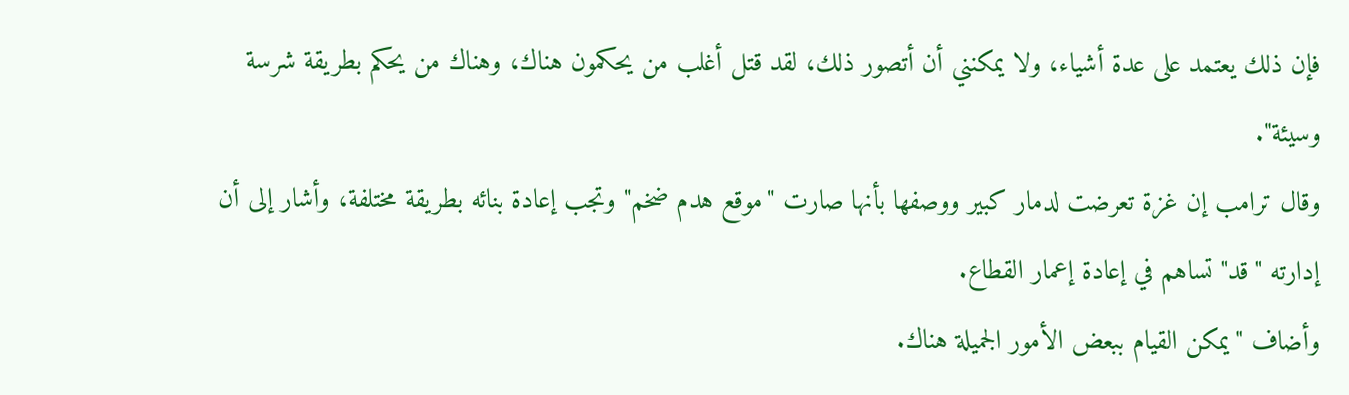فإن ذلك يعتمد على عدة أشياء، ولا يمكنني أن أتصور ذلك، لقد قتل أغلب من يحكمون هناك، وهناك من يحكم بطريقة شرسة وسيئة".
وقال ترامب إن غزة تعرضت لدمار كبير ووصفها بأنها صارت "موقع هدم ضخم" وتجب إعادة بنائه بطريقة مختلفة، وأشار إلى أن إدارته "قد" تساهم في إعادة إعمار القطاع.
وأضاف "يمكن القيام ببعض الأمور الجميلة هناك.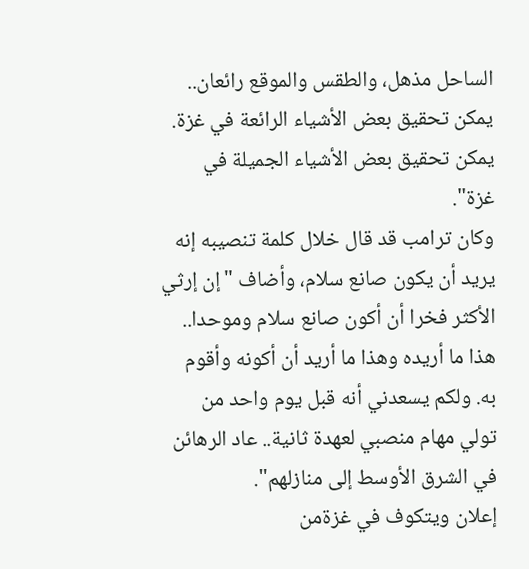الساحل مذهل، والطقس والموقع رائعان.. يمكن تحقيق بعض الأشياء الرائعة في غزة. يمكن تحقيق بعض الأشياء الجميلة في غزة".
وكان ترامب قد قال خلال كلمة تنصيبه إنه يريد أن يكون صانع سلام، وأضاف "إن إرثي الأكثر فخرا أن أكون صانع سلام وموحدا.. هذا ما أريده وهذا ما أريد أن أكونه وأقوم به. ولكم يسعدني أنه قبل يوم واحد من تولي مهام منصبي لعهدة ثانية.. عاد الرهائن في الشرق الأوسط إلى منازلهم".
إعلان ويتكوف في غزةمن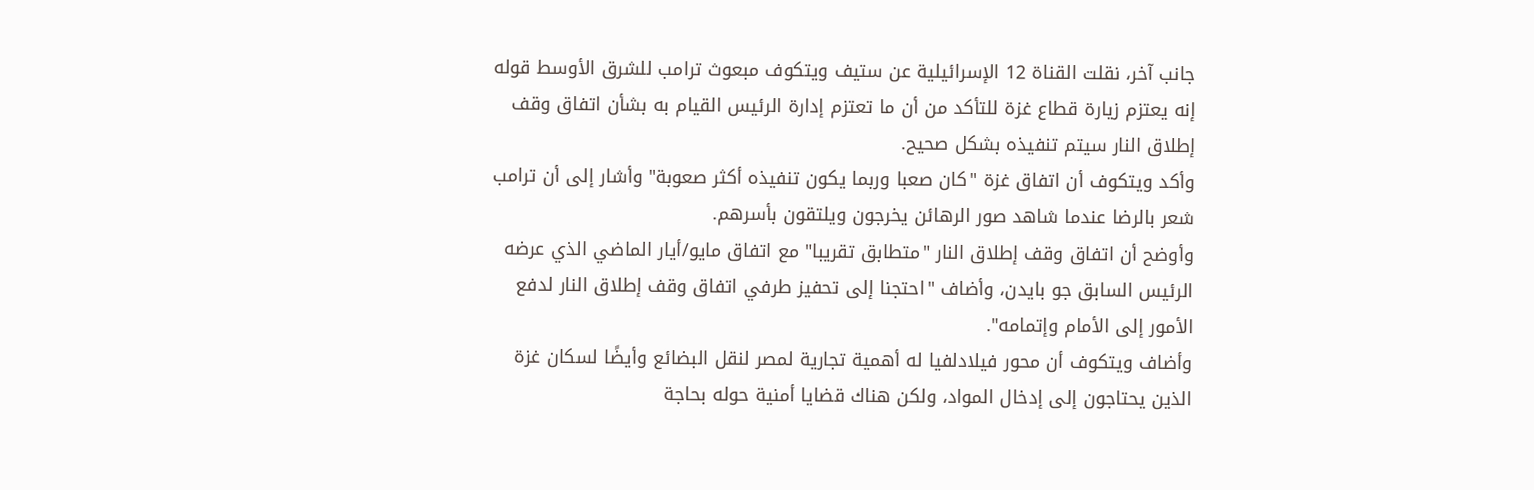جانب آخر، نقلت القناة 12 الإسرائيلية عن ستيف ويتكوف مبعوث ترامب للشرق الأوسط قوله إنه يعتزم زيارة قطاع غزة للتأكد من أن ما تعتزم إدارة الرئيس القيام به بشأن اتفاق وقف إطلاق النار سيتم تنفيذه بشكل صحيح.
وأكد ويتكوف أن اتفاق غزة "كان صعبا وربما يكون تنفيذه أكثر صعوبة" وأشار إلى أن ترامب شعر بالرضا عندما شاهد صور الرهائن يخرجون ويلتقون بأسرهم.
وأوضح أن اتفاق وقف إطلاق النار "متطابق تقريبا" مع اتفاق مايو/أيار الماضي الذي عرضه الرئيس السابق جو بايدن، وأضاف "احتجنا إلى تحفيز طرفي اتفاق وقف إطلاق النار لدفع الأمور إلى الأمام وإتمامه".
وأضاف ويتكوف أن محور فيلادلفيا له أهمية تجارية لمصر لنقل البضائع وأيضًا لسكان غزة الذين يحتاجون إلى إدخال المواد، ولكن هناك قضايا أمنية حوله بحاجة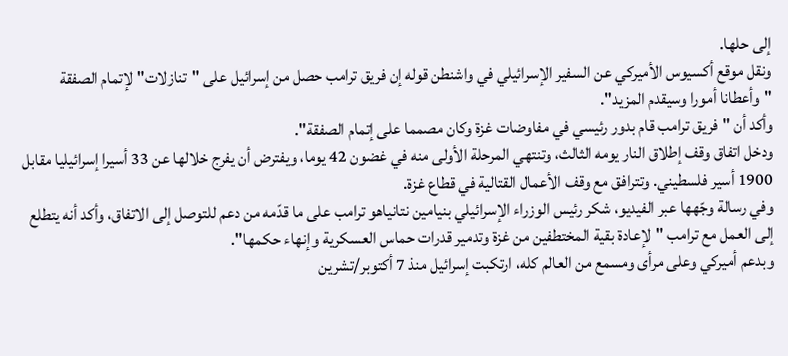إلى حلها.
ونقل موقع أكسيوس الأميركي عن السفير الإسرائيلي في واشنطن قوله إن فريق ترامب حصل من إسرائيل على "تنازلات" لإتمام الصفقة "وأعطانا أمورا وسيقدم المزيد".
وأكد أن "فريق ترامب قام بدور رئيسي في مفاوضات غزة وكان مصمما على إتمام الصفقة".
ودخل اتفاق وقف إطلاق النار يومه الثالث، وتنتهي المرحلة الأولى منه في غضون 42 يوما، ويفترض أن يفرج خلالها عن 33 أسيرا إسرائيليا مقابل 1900 أسير فلسطيني. وتترافق مع وقف الأعمال القتالية في قطاع غزة.
وفي رسالة وجّهها عبر الفيديو، شكر رئيس الوزراء الإسرائيلي بنيامين نتانياهو ترامب على ما قدّمه من دعم للتوصل إلى الاتفاق، وأكد أنه يتطلع إلى العمل مع ترامب "لإعادة بقية المختطفين من غزة وتدمير قدرات حماس العسكرية وإنهاء حكمها".
وبدعم أميركي وعلى مرأى ومسمع من العالم كله، ارتكبت إسرائيل منذ 7 أكتوبر/تشرين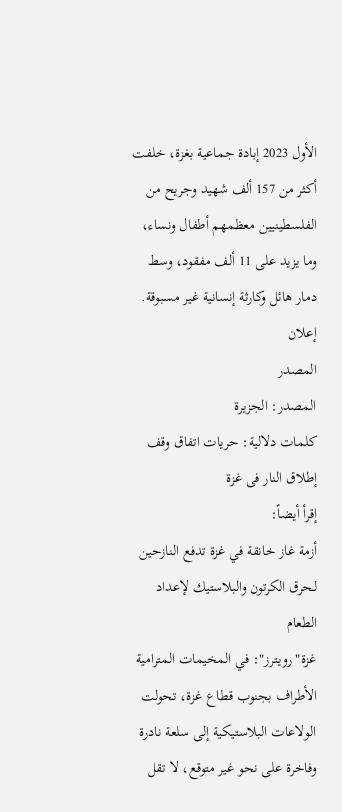الأول 2023 إبادة جماعية بغزة، خلفت أكثر من 157 ألف شهيد وجريح من الفلسطينيين معظمهم أطفال ونساء، وما يزيد على 11 ألف مفقود، وسط دمار هائل وكارثة إنسانية غير مسبوقة.
إعلان
المصدر
المصدر: الجزيرة
كلمات دلالية: حريات اتفاق وقف إطلاق النار فی غزة
إقرأ أيضاً:
أزمة غاز خانقة في غزة تدفع النازحين لـحرق الكرتون والبلاستيك لإعداد الطعام
غزة"رويترز": في المخيمات المترامية الأطراف بجنوب قطاع غزة، تحولت الولاعات البلاستيكية إلى سلعة نادرة وفاخرة على نحو غير متوقع، لا تقل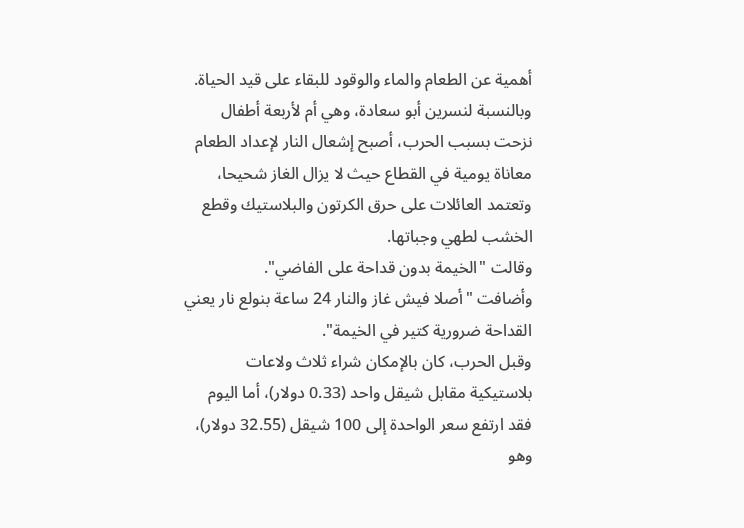أهمية عن الطعام والماء والوقود للبقاء على قيد الحياة.
وبالنسبة لنسرين أبو سعادة، وهي أم لأربعة أطفال نزحت بسبب الحرب، أصبح إشعال النار لإعداد الطعام معاناة يومية في القطاع حيث لا يزال الغاز شحيحا، وتعتمد العائلات على حرق الكرتون والبلاستيك وقطع الخشب لطهي وجباتها.
وقالت "الخيمة بدون قداحة على الفاضي".
وأضافت "أصلا فيش غاز والنار 24 ساعة بنولع نار يعني القداحة ضرورية كتير في الخيمة".
وقبل الحرب، كان بالإمكان شراء ثلاث ولاعات بلاستيكية مقابل شيقل واحد (0.33 دولار)، أما اليوم فقد ارتفع سعر الواحدة إلى 100 شيقل (32.55 دولار)، وهو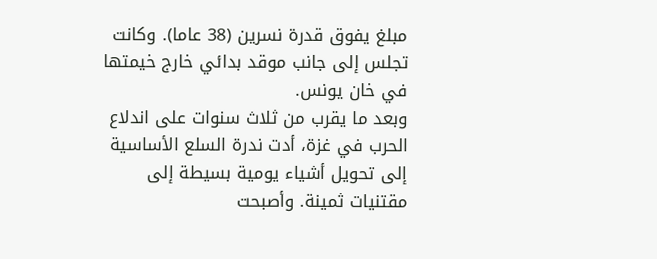مبلغ يفوق قدرة نسرين (38 عاما). وكانت تجلس إلى جانب موقد بدائي خارج خيمتها في خان يونس.
وبعد ما يقرب من ثلاث سنوات على اندلاع الحرب في غزة، أدت ندرة السلع الأساسية إلى تحويل أشياء يومية بسيطة إلى مقتنيات ثمينة. وأصبحت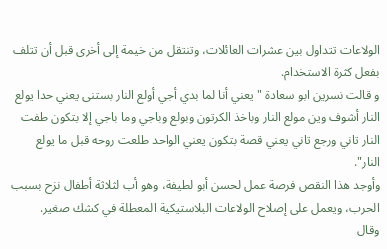الولاعات تتداول بين عشرات العائلات، وتنتقل من خيمة إلى أخرى قبل أن تتلف بفعل كثرة الاستخدام.
و قالت نسرين ابو سعادة "يعني أنا لما بدي أجي أولع النار بستنى يعني حدا يولع النار أشوف وين مولع النار وباخذ الكرتون وبولع وباجي وما باجي إلا بتكون طفت النار تاني ورجع تاني يعني قصة بتكون يعني الواحد طلعت روحه قبل ما يولع النار".
وأوجد هذا النقص فرصة عمل لحسن أبو لطيفة، وهو أب لثلاثة أطفال نزح بسبب الحرب، ويعمل على إصلاح الولاعات البلاستيكية المعطلة في كشك صغير.
وقال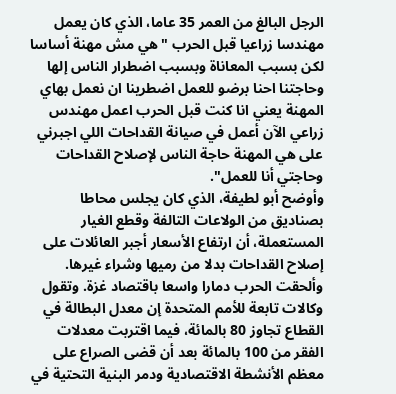الرجل البالغ من العمر 35 عاما، الذي كان يعمل مهندسا زراعيا قبل الحرب "هي مش مهنة أساسا لكن بسبب المعاناة وبسبب اضطرار الناس إلها وحاجتنا احنا برضو للعمل اضطرينا ان نعمل بهاي المهنة يعني انا كنت قبل الحرب اعمل مهندس زراعي الآن أعمل في صيانة القداحات اللي اجبرني على هي المهنة حاجة الناس لإصلاح القداحات وحاجتي أنا للعمل".
وأوضح أبو لطيفة، الذي كان يجلس محاطا بصناديق من الولاعات التالفة وقطع الغيار المستعملة، أن ارتفاع الأسعار أجبر العائلات على إصلاح القداحات بدلا من رميها وشراء غيرها.
وألحقت الحرب دمارا واسعا باقتصاد غزة. وتقول وكالات تابعة للأمم المتحدة إن معدل البطالة في القطاع تجاوز 80 بالمائة، فيما اقتربت معدلات الفقر من 100 بالمائة بعد أن قضى الصراع على معظم الأنشطة الاقتصادية ودمر البنية التحتية في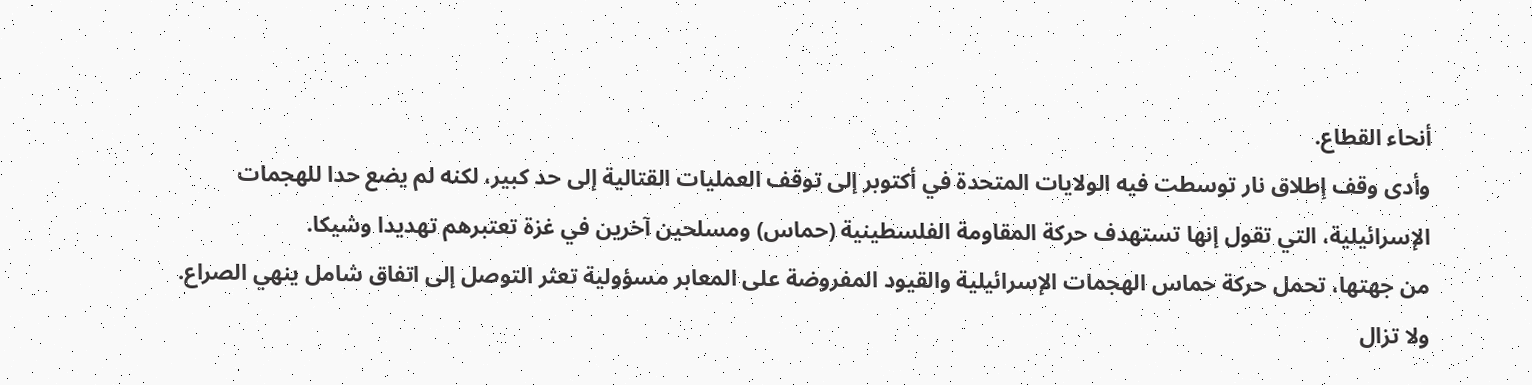أنحاء القطاع.
وأدى وقف إطلاق نار توسطت فيه الولايات المتحدة في أكتوبر إلى توقف العمليات القتالية إلى حد كبير، لكنه لم يضع حدا للهجمات الإسرائيلية، التي تقول إنها تستهدف حركة المقاومة الفلسطينية (حماس) ومسلحين آخرين في غزة تعتبرهم تهديدا وشيكا.
من جهتها، تحمل حركة حماس الهجمات الإسرائيلية والقيود المفروضة على المعابر مسؤولية تعثر التوصل إلى اتفاق شامل ينهي الصراع.
ولا تزال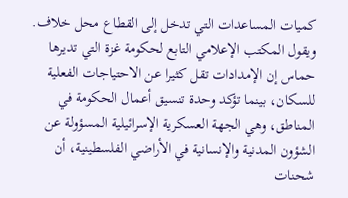كميات المساعدات التي تدخل إلى القطاع محل خلاف. ويقول المكتب الإعلامي التابع لحكومة غزة التي تديرها حماس إن الإمدادات تقل كثيرا عن الاحتياجات الفعلية للسكان، بينما تؤكد وحدة تنسيق أعمال الحكومة في المناطق، وهي الجهة العسكرية الإسرائيلية المسؤولة عن الشؤون المدنية والإنسانية في الأراضي الفلسطينية، أن شحنات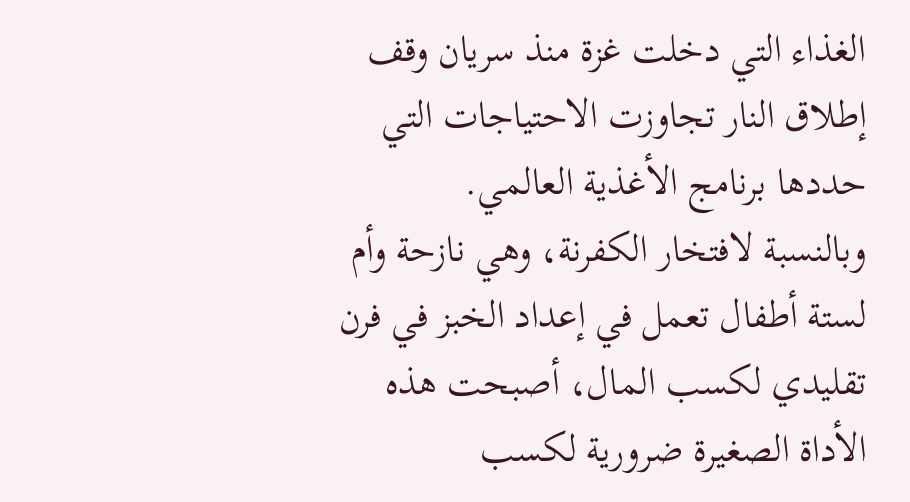الغذاء التي دخلت غزة منذ سريان وقف إطلاق النار تجاوزت الاحتياجات التي حددها برنامج الأغذية العالمي.
وبالنسبة لافتخار الكفرنة، وهي نازحة وأم لستة أطفال تعمل في إعداد الخبز في فرن تقليدي لكسب المال، أصبحت هذه الأداة الصغيرة ضرورية لكسب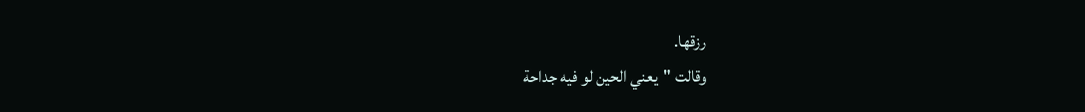رزقها.
وقالت "يعني الحين لو فيه جداحة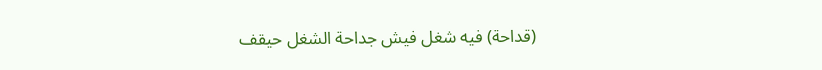(قداحة) فيه شغل فيش جداحة الشغل حيقف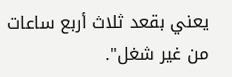يعني بقعد ثلاث أربع ساعات من غير شغل".